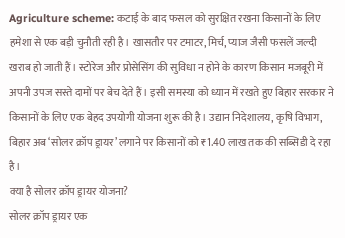Agriculture scheme: कटाई के बाद फसल को सुरक्षित रखना किसानों के लिए हमेशा से एक बड़ी चुनौती रही है। खासतौर पर टमाटर, मिर्च, प्याज जैसी फसलें जल्दी खराब हो जाती हैं। स्टोरेज और प्रोसेसिंग की सुविधा न होने के कारण किसान मजबूरी में अपनी उपज सस्ते दामों पर बेच देते हैं। इसी समस्या को ध्यान में रखते हुए बिहार सरकार ने किसानों के लिए एक बेहद उपयोगी योजना शुरू की है। उद्यान निदेशालय, कृषि विभाग, बिहार अब ‘सोलर क्रॉप ड्रायर’ लगाने पर किसानों को ₹1.40 लाख तक की सब्सिडी दे रहा है।
क्या है सोलर क्रॉप ड्रायर योजना?
सोलर क्रॉप ड्रायर एक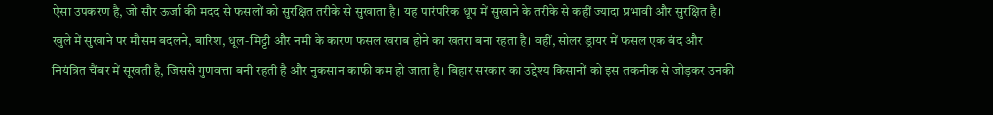ऐसा उपकरण है, जो सौर ऊर्जा की मदद से फसलों को सुरक्षित तरीके से सुखाता है। यह पारंपरिक धूप में सुखाने के तरीके से कहीं ज्यादा प्रभावी और सुरक्षित है। खुले में सुखाने पर मौसम बदलने, बारिश, धूल-मिट्टी और नमी के कारण फसल खराब होने का खतरा बना रहता है। वहीं, सोलर ड्रायर में फसल एक बंद और नियंत्रित चैंबर में सूखती है, जिससे गुणवत्ता बनी रहती है और नुकसान काफी कम हो जाता है। बिहार सरकार का उद्देश्य किसानों को इस तकनीक से जोड़कर उनकी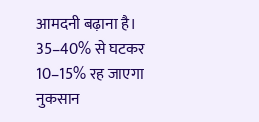आमदनी बढ़ाना है।
35–40% से घटकर 10–15% रह जाएगा नुकसान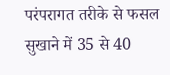परंपरागत तरीके से फसल सुखाने में 35 से 40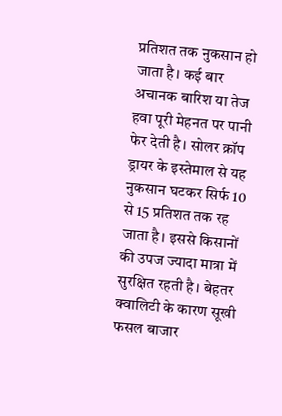प्रतिशत तक नुकसान हो जाता है। कई बार अचानक बारिश या तेज हवा पूरी मेहनत पर पानी फेर देती है। सोलर क्रॉप ड्रायर के इस्तेमाल से यह नुकसान घटकर सिर्फ 10 से 15 प्रतिशत तक रह जाता है। इससे किसानों की उपज ज्यादा मात्रा में सुरक्षित रहती है। बेहतर क्वालिटी के कारण सूखी फसल बाजार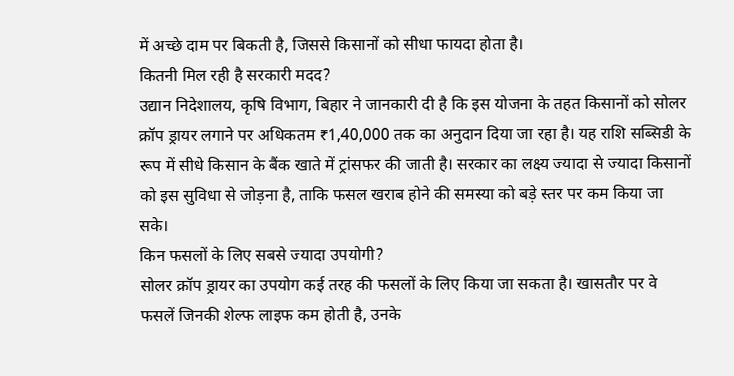में अच्छे दाम पर बिकती है, जिससे किसानों को सीधा फायदा होता है।
कितनी मिल रही है सरकारी मदद?
उद्यान निदेशालय, कृषि विभाग, बिहार ने जानकारी दी है कि इस योजना के तहत किसानों को सोलर क्रॉप ड्रायर लगाने पर अधिकतम ₹1,40,000 तक का अनुदान दिया जा रहा है। यह राशि सब्सिडी के रूप में सीधे किसान के बैंक खाते में ट्रांसफर की जाती है। सरकार का लक्ष्य ज्यादा से ज्यादा किसानों को इस सुविधा से जोड़ना है, ताकि फसल खराब होने की समस्या को बड़े स्तर पर कम किया जा सके।
किन फसलों के लिए सबसे ज्यादा उपयोगी?
सोलर क्रॉप ड्रायर का उपयोग कई तरह की फसलों के लिए किया जा सकता है। खासतौर पर वे फसलें जिनकी शेल्फ लाइफ कम होती है, उनके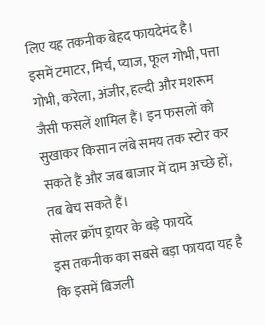लिए यह तकनीक बेहद फायदेमंद है। इसमें टमाटर, मिर्च, प्याज, फूल गोभी, पत्ता गोभी, करेला, अंजीर, हल्दी और मशरूम जैसी फसलें शामिल हैं। इन फसलों को सुखाकर किसान लंबे समय तक स्टोर कर सकते हैं और जब बाजार में दाम अच्छे हों, तब बेच सकते हैं।
सोलर क्रॉप ड्रायर के बड़े फायदे
इस तकनीक का सबसे बड़ा फायदा यह है कि इसमें बिजली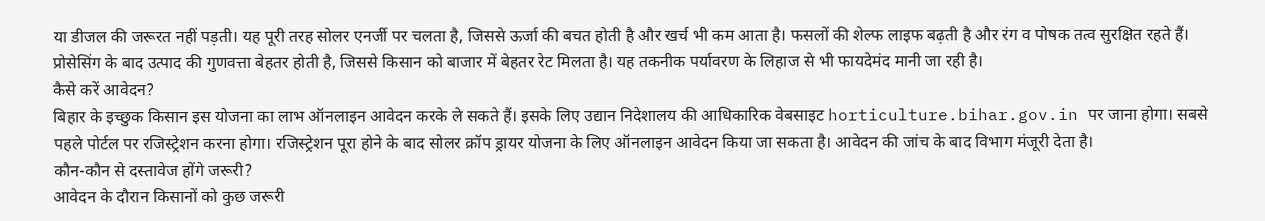या डीजल की जरूरत नहीं पड़ती। यह पूरी तरह सोलर एनर्जी पर चलता है, जिससे ऊर्जा की बचत होती है और खर्च भी कम आता है। फसलों की शेल्फ लाइफ बढ़ती है और रंग व पोषक तत्व सुरक्षित रहते हैं। प्रोसेसिंग के बाद उत्पाद की गुणवत्ता बेहतर होती है, जिससे किसान को बाजार में बेहतर रेट मिलता है। यह तकनीक पर्यावरण के लिहाज से भी फायदेमंद मानी जा रही है।
कैसे करें आवेदन?
बिहार के इच्छुक किसान इस योजना का लाभ ऑनलाइन आवेदन करके ले सकते हैं। इसके लिए उद्यान निदेशालय की आधिकारिक वेबसाइट horticulture.bihar.gov.in पर जाना होगा। सबसे पहले पोर्टल पर रजिस्ट्रेशन करना होगा। रजिस्ट्रेशन पूरा होने के बाद सोलर क्रॉप ड्रायर योजना के लिए ऑनलाइन आवेदन किया जा सकता है। आवेदन की जांच के बाद विभाग मंजूरी देता है।
कौन-कौन से दस्तावेज होंगे जरूरी?
आवेदन के दौरान किसानों को कुछ जरूरी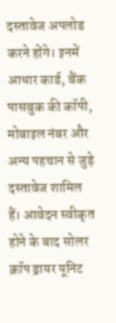दस्तावेज अपलोड करने होंगे। इनमें आधार कार्ड, बैंक पासबुक की कॉपी, मोबाइल नंबर और अन्य पहचान से जुड़े दस्तावेज शामिल हैं। आवेदन स्वीकृत होने के बाद सोलर क्रॉप ड्रायर यूनिट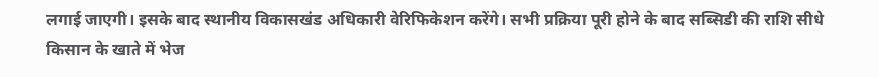लगाई जाएगी। इसके बाद स्थानीय विकासखंड अधिकारी वेरिफिकेशन करेंगे। सभी प्रक्रिया पूरी होने के बाद सब्सिडी की राशि सीधे किसान के खाते में भेज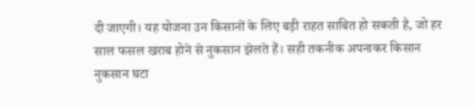दी जाएगी। यह योजना उन किसानों के लिए बड़ी राहत साबित हो सकती है, जो हर साल फसल खराब होने से नुकसान झेलते हैं। सही तकनीक अपनाकर किसान नुकसान घटा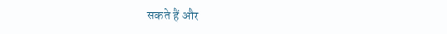सकते हैं और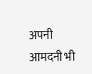अपनी आमदनी भी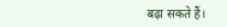बढ़ा सकते हैं।